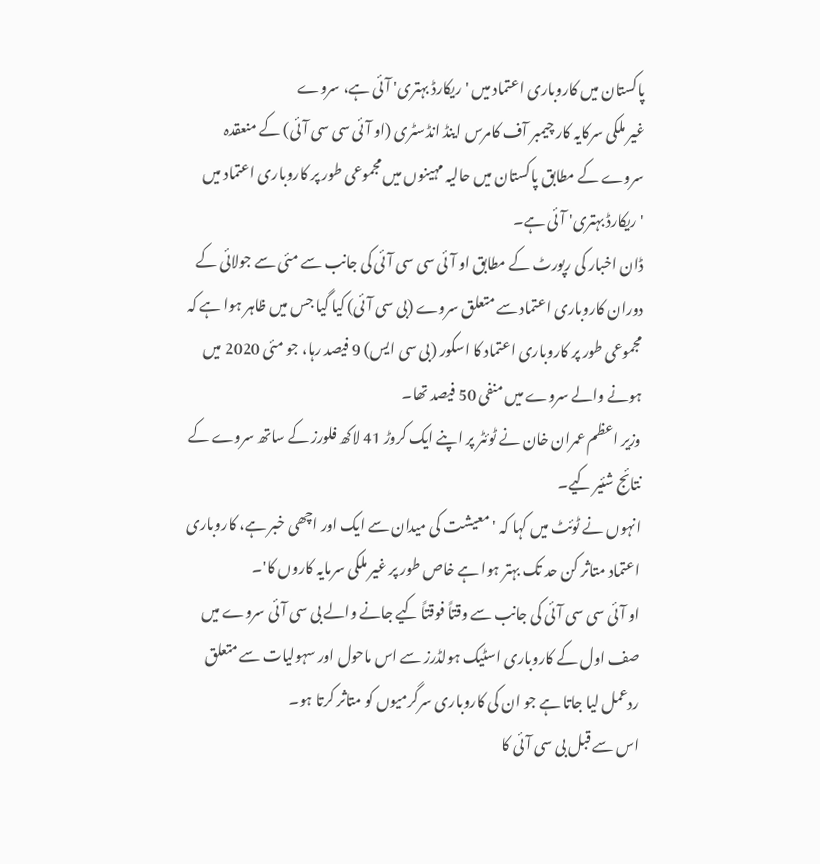پاکستان میں کاروباری اعتماد میں 'ریکارڈ بہتری' آئی ہے، سروے
غیر ملکی سرکایہ کار چیمبر آف کامرس اینڈ انڈسٹری (او آئی سی سی آئی) کے منعقدہ سروے کے مطابق پاکستان میں حالیہ مہینوں میں مجموعی طور پر کاروباری اعتماد میں 'ریکارڈ بہتری' آئی ہے۔
ڈان اخبار کی رپورٹ کے مطابق او آئی سی سی آئی کی جانب سے مئی سے جولائی کے دوران کاروباری اعتماد سے متعلق سروے (بی سی آئی) کیا گیا جس میں ظاہر ہوا ہے کہ مجموعی طور پر کاروباری اعتماد کا اسکور (بی سی ایس) 9 فیصد رہا، جو مئی 2020 میں ہونے والے سروے میں منفی 50 فیصد تھا۔
وزیر اعظم عمران خان نے ٹوئٹر پر اپنے ایک کروڑ 41 لاکھ فلورز کے ساتھ سروے کے نتائج شئیر کیے۔
انہوں نے ٹوئٹ میں کہا کہ 'معیشت کی میدان سے ایک اور اچھی خبر ہے، کاروباری اعتماد متاثر کن حد تک بہتر ہوا ہے خاص طور پر غیر ملکی سرمایہ کاروں کا'۔
او آئی سی سی آئی کی جانب سے وقتاً فوقتاً کیے جانے والے بی سی آئی سروے میں صف اول کے کاروباری اسٹیک ہولڈرز سے اس ماحول اور سہولیات سے متعلق ردعمل لیا جاتا ہے جو ان کی کاروباری سرگرمیوں کو متاثر کرتا ہو۔
اس سے قبل بی سی آئی کا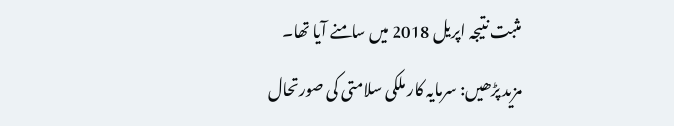مثبت نتیجہ اپریل 2018 میں سامنے آیا تھا۔
مزید پڑھیں: سرمایہ کار ملکی سلامتی کی صورتحال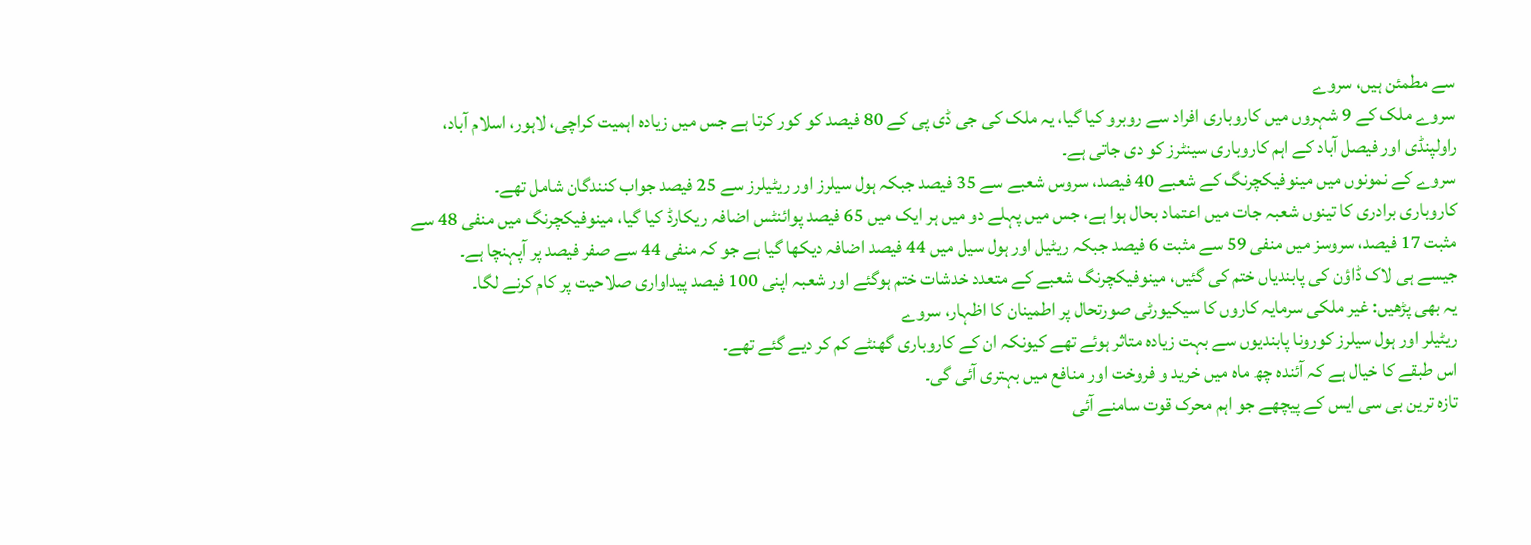سے مطمئن ہیں، سروے
سروے ملک کے 9 شہروں میں کاروباری افراد سے روبرو کیا گیا، یہ ملک کی جی ڈی پی کے 80 فیصد کو کور کرتا ہے جس میں زیادہ اہمیت کراچی، لاہور، اسلام آباد، راولپنڈی اور فیصل آباد کے اہم کاروباری سینٹرز کو دی جاتی ہے۔
سروے کے نمونوں میں مینوفیکچرنگ کے شعبے 40 فیصد، سروس شعبے سے 35 فیصد جبکہ ہول سیلرز اور ریٹیلرز سے 25 فیصد جواب کنندگان شامل تھے۔
کاروباری برادری کا تینوں شعبہ جات میں اعتماد بحال ہوا ہے، جس میں پہلے دو میں ہر ایک میں 65 فیصد پوائنٹس اضافہ ریکارڈ کیا گیا، مینوفیکچرنگ میں منفی 48 سے مثبت 17 فیصد، سروسز میں منفی 59 سے مثبت 6 فیصد جبکہ ریٹیل اور ہول سیل میں 44 فیصد اضافہ دیکھا گیا ہے جو کہ منفی 44 سے صفر فیصد پر آپہنچا ہے۔
جیسے ہی لاک ڈاؤن کی پابندیاں ختم کی گئیں، مینوفیکچرنگ شعبے کے متعدد خدشات ختم ہوگئے اور شعبہ اپنی 100 فیصد پیداواری صلاحیت پر کام کرنے لگا۔
یہ بھی پڑھیں: غیر ملکی سرمایہ کاروں کا سیکیورٹی صورتحال پر اطمینان کا اظہار، سروے
ریٹیلر اور ہول سیلرز کورونا پابندیوں سے بہت زیادہ متاثر ہوئے تھے کیونکہ ان کے کاروباری گھنٹے کم کر دیے گئے تھے۔
اس طبقے کا خیال ہے کہ آئندہ چھ ماہ میں خرید و فروخت اور منافع میں بہتری آئی گی۔
تازہ ترین بی سی ایس کے پیچھے جو اہم محرک قوت سامنے آئی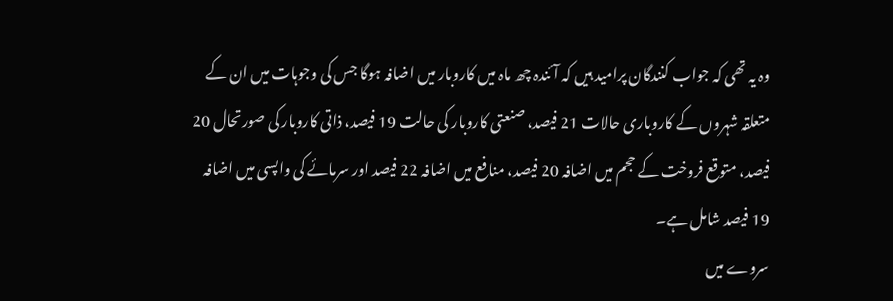وہ یہ تھی کہ جواب کنندگان پرامید ہیں کہ آئندہ چھ ماہ میں کاروبار میں اضافہ ہوگا جس کی وجوہات میں ان کے متعلقہ شہروں کے کاروباری حالات 21 فیصد، صنعتی کاروبار کی حالت 19 فیصد، ذاتی کاروبار کی صورتحال 20 فیصد، متوقع فروخت کے حجم میں اضافہ 20 فیصد، منافع میں اضافہ 22 فیصد اور سرمائے کی واپسی میں اضافہ 19 فیصد شامل ہے۔
سروے میں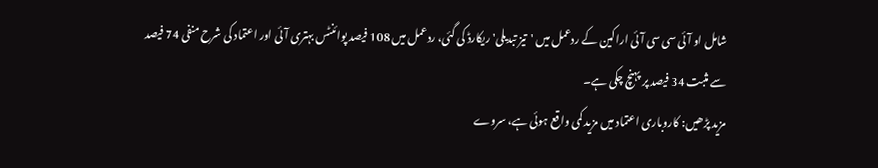شامل او آئی سی سی آئی اراکین کے ردعمل میں 'تیز تبدیلی' ریکارڈ کی گئی، ردعمل میں 108 فیصد پوائنٹس بہتری آئی اور اعتماد کی شرح منفی 74 فیصد سے مثبت 34 فیصد پر پہنچ چکی ہے۔
مزید پڑھیں: کاروباری اعتماد میں مزید کمی واقع ہوئی ہے، سروے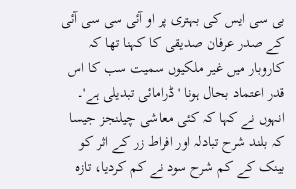بی سی ایس کی بہتری پر او آئی سی سی آئی کے صدر عرفان صدیقی کا کہنا تھا کہ کاروبار میں غیر ملکیوں سمیت سب کا اس قدر اعتماد بحال ہونا 'ڈرامائی تبدیلی ہے'۔
انہوں نے کہا کہ کئی معاشی چیلنجز جیسا کہ بلند شرح تبادلہ اور افراط زر کے اثر کو بینک کے کم شرح سود نے کم کردیا، تازہ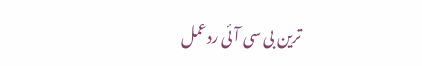ترین بی سی آئی ردعمل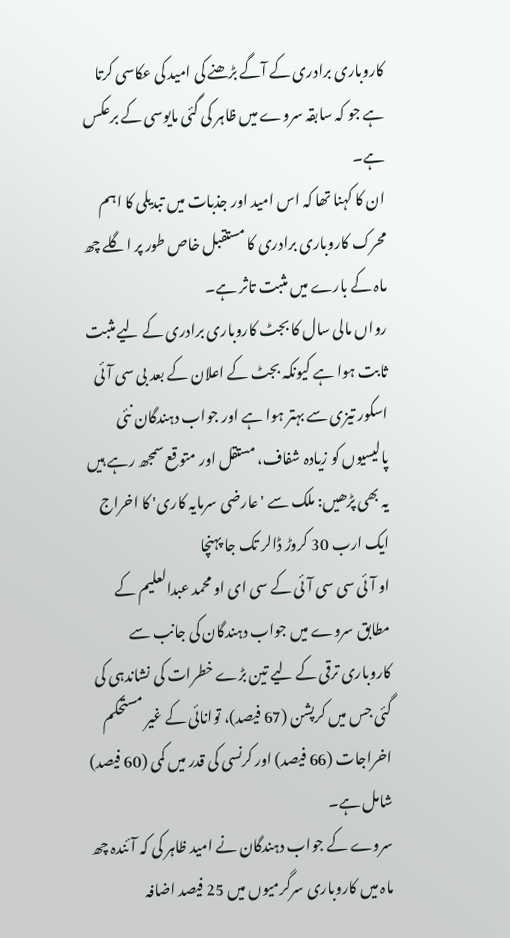کاروباری برادری کے آگے بڑھنے کی امید کی عکاسی کرتا ہے جو کہ سابقہ سروے میں ظاہر کی گئی مایوسی کے برعکس ہے۔
ان کا کہنا تھا کہ اس امید اور جذبات میں تبدیلی کا اہم محرک کاروباری برادری کا مستقبل خاص طور پر اگلے چھ ماہ کے بارے میں مثبت تاثر ہے۔
رواں مالی سال کا بجٹ کاروباری برادری کے لیے مثبت ثابت ہوا ہے کیونکہ بجٹ کے اعلان کے بعد بی سی آئی اسکور تیزی سے بہتر ہوا ہے اور جواب دہندگان نئی پالیسیوں کو زیادہ شفاف، مستقل اور متوقع سمجھ رہے ہیں
یہ بھی پڑھیں: ملک سے 'عارضی سرمایہ کاری' کا اخراج ایک ارب 30 کروڑ ڈالر تک جا پہنچا
او آئی سی سی آئی کے سی ای او محمد عبدالعلیم کے مطابق سروے میں جواب دہندگان کی جانب سے کاروباری ترقی کے لیے تین بڑے خطرات کی نشاندہی کی گئی جس میں کرپشن (67 فیصد)، توانائی کے غیر مستحکم اخراجات (66 فیصد) اور کرنسی کی قدر میں کمی (60 فیصد) شامل ہے۔
سروے کے جواب دہندگان نے امید ظاہر کی کہ آئندہ چھ ماہ میں کاروباری سرگرمیوں میں 25 فیصد اضافہ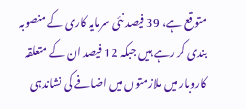متوقع ہے، 39 فیصد نئی سرمایہ کاری کے منصوبہ بندی کر رہے ہیں جبکہ 12 فیصد ان کے متعلقہ کاروبار میں ملازمتوں میں اضافے کی نشاندہی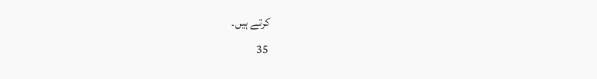کرتے ہیں۔
35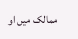ممالک میں او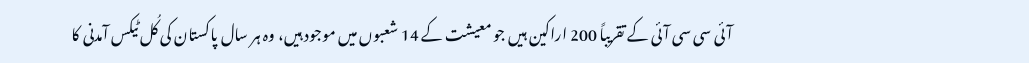آئی سی سی آئی کے تقریباً 200 اراکین ہیں جو معیشت کے 14 شعبوں میں موجود ہیں، وہ ہر سال پاکستان کی کُل ٹیکس آمدنی کا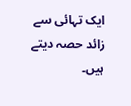ایک تہائی سے زائد حصہ دیتے ہیں۔